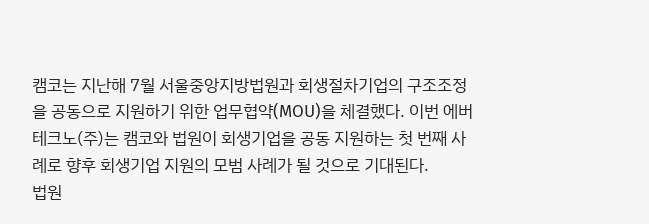캠코는 지난해 7월 서울중앙지방법원과 회생절차기업의 구조조정을 공동으로 지원하기 위한 업무협약(MOU)을 체결했다. 이번 에버테크노(주)는 캠코와 법원이 회생기업을 공동 지원하는 첫 번째 사례로 향후 회생기업 지원의 모범 사례가 될 것으로 기대된다.
법원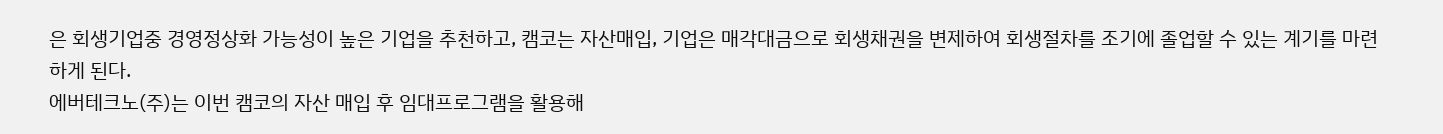은 회생기업중 경영정상화 가능성이 높은 기업을 추천하고, 캠코는 자산매입, 기업은 매각대금으로 회생채권을 변제하여 회생절차를 조기에 졸업할 수 있는 계기를 마련하게 된다.
에버테크노(주)는 이번 캠코의 자산 매입 후 임대프로그램을 활용해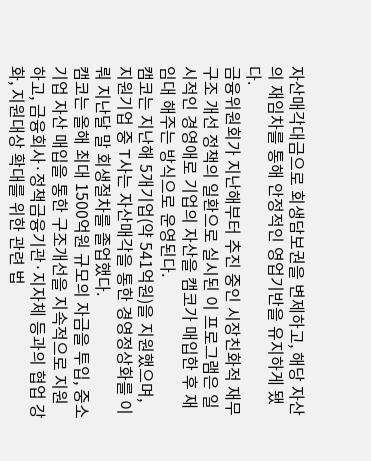자산매각대금으로 회생담보권을 변제하고, 해당 자산의 재임차를 통해 안정적인 영업기반을 유지하게 됐다.
금융위원회가 지난해부터 추진 중인 시장친화적 재무구조 개선 정책의 일환으로 실시된 이 프로그램은 일시적인 경영애로 기업의 자산을 캠코가 매입한 후 재임대 해주는 방식으로 운영된다.
캠코는 지난해 5개기업(약 541억원)을 지원했으며, 지원기업 중 T사는 자산매각을 통한 경영정상화를 이뤄 지난달 말 회생절차를 졸업했다.
캠코는 올해 최대 1500억원 규모의 자금을 투입, 중소기업 자산 매입을 통한 구조개선을 지속적으로 지원하고, 금융회사·정책금융기관·지자체 등과의 협업 강화, 지원대상 확대를 위한 관련 법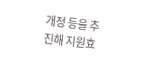개정 등을 추진해 지원효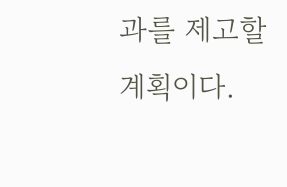과를 제고할 계획이다.